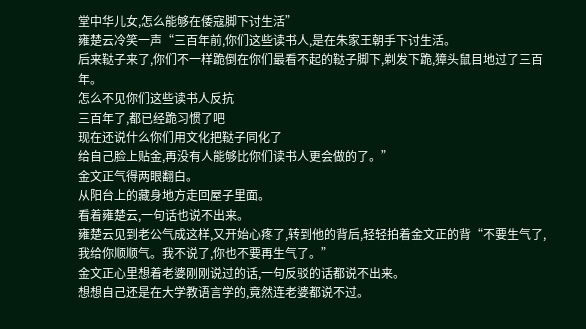堂中华儿女,怎么能够在倭寇脚下讨生活”
雍楚云冷笑一声“三百年前,你们这些读书人,是在朱家王朝手下讨生活。
后来鞑子来了,你们不一样跪倒在你们最看不起的鞑子脚下,剃发下跪,獐头鼠目地过了三百年。
怎么不见你们这些读书人反抗
三百年了,都已经跪习惯了吧
现在还说什么你们用文化把鞑子同化了
给自己脸上贴金,再没有人能够比你们读书人更会做的了。”
金文正气得两眼翻白。
从阳台上的藏身地方走回屋子里面。
看着雍楚云,一句话也说不出来。
雍楚云见到老公气成这样,又开始心疼了,转到他的背后,轻轻拍着金文正的背“不要生气了,我给你顺顺气。我不说了,你也不要再生气了。”
金文正心里想着老婆刚刚说过的话,一句反驳的话都说不出来。
想想自己还是在大学教语言学的,竟然连老婆都说不过。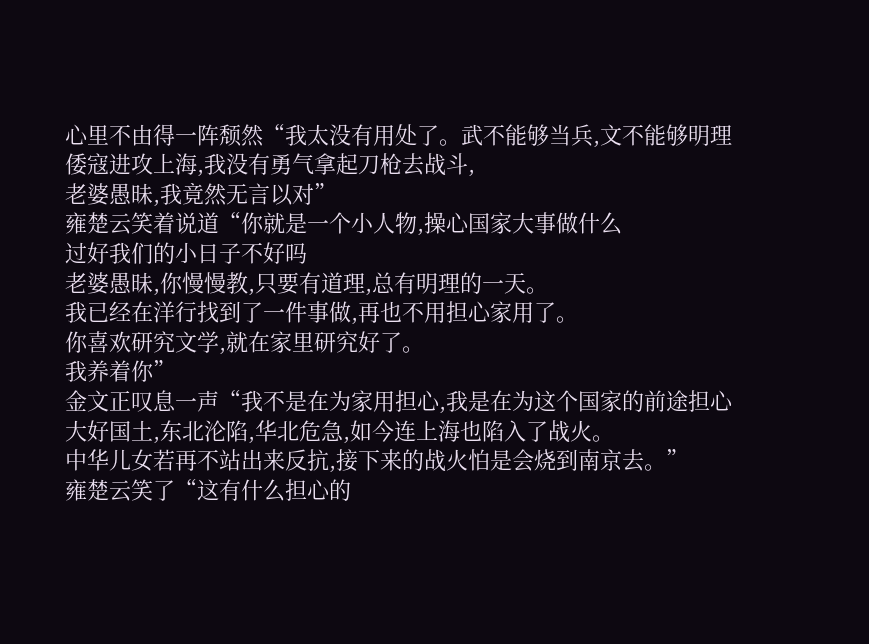心里不由得一阵颓然“我太没有用处了。武不能够当兵,文不能够明理
倭寇进攻上海,我没有勇气拿起刀枪去战斗,
老婆愚昧,我竟然无言以对”
雍楚云笑着说道“你就是一个小人物,操心国家大事做什么
过好我们的小日子不好吗
老婆愚昧,你慢慢教,只要有道理,总有明理的一天。
我已经在洋行找到了一件事做,再也不用担心家用了。
你喜欢研究文学,就在家里研究好了。
我养着你”
金文正叹息一声“我不是在为家用担心,我是在为这个国家的前途担心
大好国土,东北沦陷,华北危急,如今连上海也陷入了战火。
中华儿女若再不站出来反抗,接下来的战火怕是会烧到南京去。”
雍楚云笑了“这有什么担心的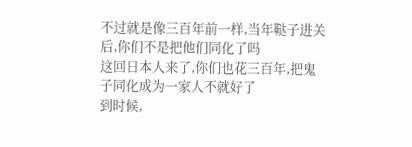不过就是像三百年前一样,当年鞑子进关后,你们不是把他们同化了吗
这回日本人来了,你们也花三百年,把鬼子同化成为一家人不就好了
到时候,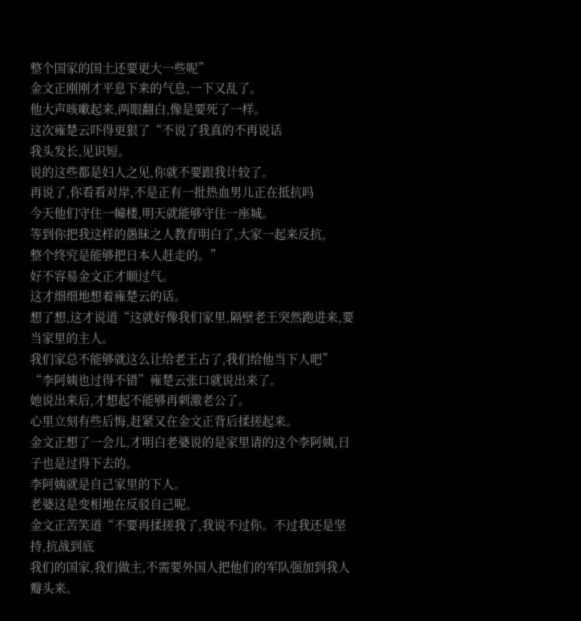整个国家的国土还要更大一些呢”
金文正刚刚才平息下来的气息,一下又乱了。
他大声咳嗽起来,两眼翻白,像是要死了一样。
这次雍楚云吓得更狠了“不说了我真的不再说话
我头发长,见识短。
说的这些都是妇人之见,你就不要跟我计较了。
再说了,你看看对岸,不是正有一批热血男儿正在抵抗吗
今天他们守住一幢楼,明天就能够守住一座城。
等到你把我这样的愚昧之人教育明白了,大家一起来反抗,
整个终究是能够把日本人赶走的。”
好不容易金文正才顺过气。
这才细细地想着雍楚云的话。
想了想,这才说道“这就好像我们家里,隔壁老王突然跑进来,要当家里的主人。
我们家总不能够就这么让给老王占了,我们给他当下人吧”
“李阿姨也过得不错”雍楚云张口就说出来了。
她说出来后,才想起不能够再刺激老公了。
心里立刻有些后悔,赶紧又在金文正背后揉搓起来。
金文正想了一会儿,才明白老婆说的是家里请的这个李阿姨,日子也是过得下去的。
李阿姨就是自己家里的下人。
老婆这是变相地在反驳自己呢。
金文正苦笑道“不要再揉搓我了,我说不过你。不过我还是坚持,抗战到底
我们的国家,我们做主,不需要外国人把他们的军队强加到我人瓣头来。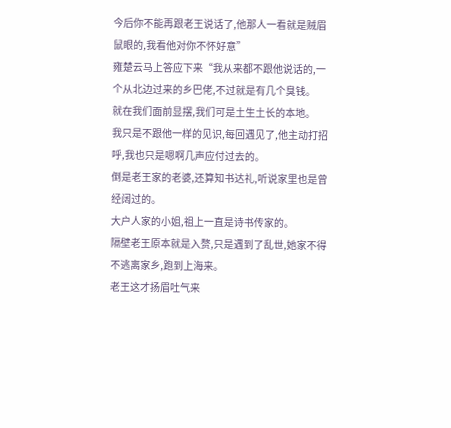今后你不能再跟老王说话了,他那人一看就是贼眉鼠眼的,我看他对你不怀好意”
雍楚云马上答应下来“我从来都不跟他说话的,一个从北边过来的乡巴佬,不过就是有几个臭钱。
就在我们面前显摆,我们可是土生土长的本地。
我只是不跟他一样的见识,每回遇见了,他主动打招呼,我也只是嗯啊几声应付过去的。
倒是老王家的老婆,还算知书达礼,听说家里也是曾经阔过的。
大户人家的小姐,祖上一直是诗书传家的。
隔壁老王原本就是入赘,只是遇到了乱世,她家不得不逃离家乡,跑到上海来。
老王这才扬眉吐气来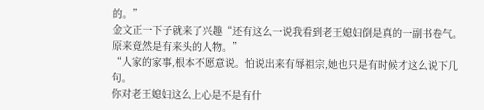的。”
金文正一下子就来了兴趣“还有这么一说我看到老王媳妇倒是真的一副书卷气。
原来竟然是有来头的人物。”
“人家的家事,根本不愿意说。怕说出来有辱祖宗,她也只是有时候才这么说下几句。
你对老王媳妇这么上心是不是有什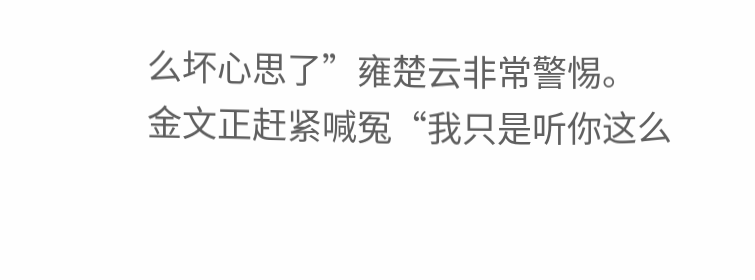么坏心思了”雍楚云非常警惕。
金文正赶紧喊冤“我只是听你这么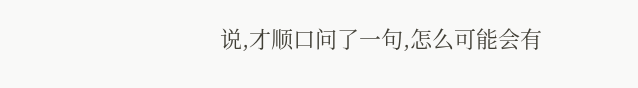说,才顺口问了一句,怎么可能会有